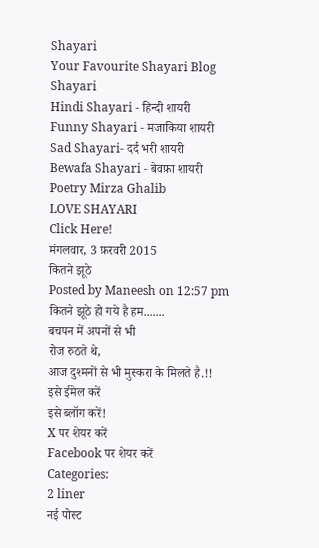Shayari
Your Favourite Shayari Blog
Shayari
Hindi Shayari - हिन्दी शायरी
Funny Shayari - मजाकिया शायरी
Sad Shayari- दर्द भरी शायरी
Bewafa Shayari - बेवफ़ा शायरी
Poetry Mirza Ghalib
LOVE SHAYARI
Click Here!
मंगलवार, 3 फ़रवरी 2015
कितने झूठे
Posted by Maneesh on 12:57 pm
कितने झूठे हो गये है हम.......
बचपन में अपनों से भी
रोज रुठते थे,
आज दुश्मनों से भी मुस्करा के मिलते है.!!
इसे ईमेल करें
इसे ब्लॉग करें!
X पर शेयर करें
Facebook पर शेयर करें
Categories:
2 liner
नई पोस्ट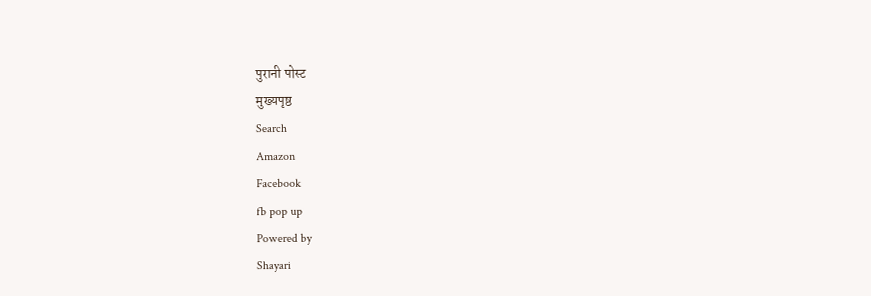पुरानी पोस्ट
मुख्यपृष्ठ
Search
Amazon
Facebook
fb pop up
Powered by
Shayari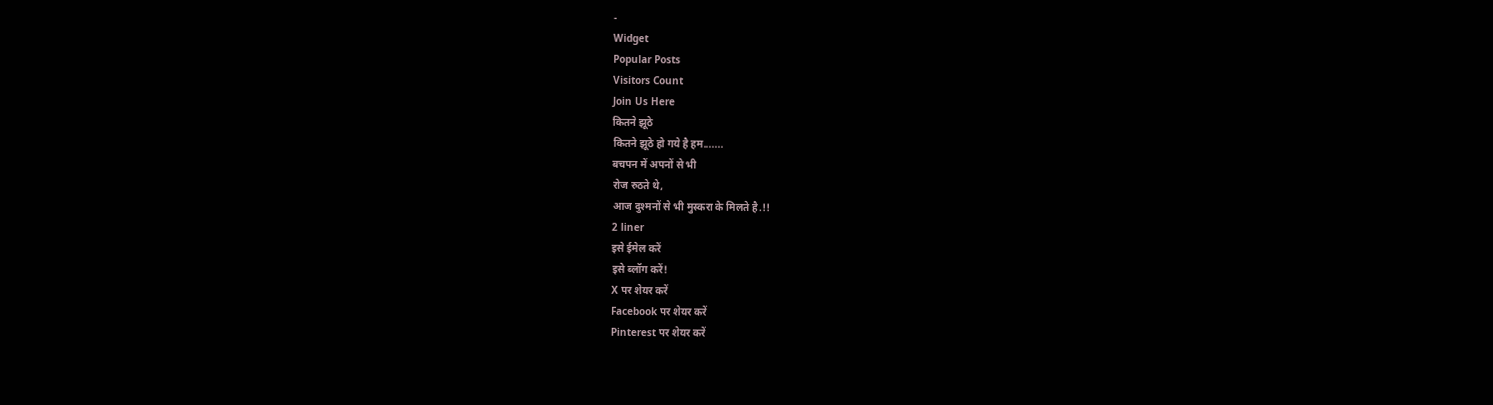-
Widget
Popular Posts
Visitors Count
Join Us Here
कितने झूठे
कितने झूठे हो गये है हम.......
बचपन में अपनों से भी
रोज रुठते थे,
आज दुश्मनों से भी मुस्करा के मिलते है.!!
2 liner
इसे ईमेल करें
इसे ब्लॉग करें!
X पर शेयर करें
Facebook पर शेयर करें
Pinterest पर शेयर करें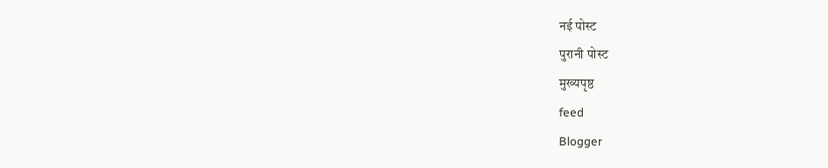नई पोस्ट
पुरानी पोस्ट
मुख्यपृष्ठ
feed
Blogger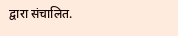द्वारा संचालित.